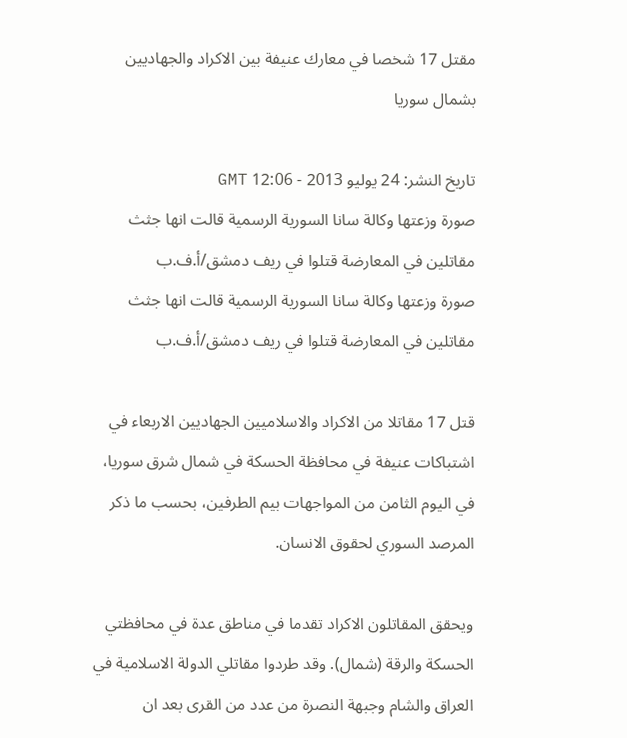مقتل 17 شخصا في معارك عنيفة بين الاكراد والجهاديين بشمال سوريا

تاريخ النشر: 24 يوليو 2013 - 12:06 GMT
صورة وزعتها وكالة سانا السورية الرسمية قالت انها جثث مقاتلين في المعارضة قتلوا في ريف دمشق/أ.ف.ب
صورة وزعتها وكالة سانا السورية الرسمية قالت انها جثث مقاتلين في المعارضة قتلوا في ريف دمشق/أ.ف.ب

قتل 17 مقاتلا من الاكراد والاسلاميين الجهاديين الاربعاء في اشتباكات عنيفة في محافظة الحسكة في شمال شرق سوريا، في اليوم الثامن من المواجهات بيم الطرفين، بحسب ما ذكر المرصد السوري لحقوق الانسان.

ويحقق المقاتلون الاكراد تقدما في مناطق عدة في محافظتي الحسكة والرقة (شمال). وقد طردوا مقاتلي الدولة الاسلامية في العراق والشام وجبهة النصرة من عدد من القرى بعد ان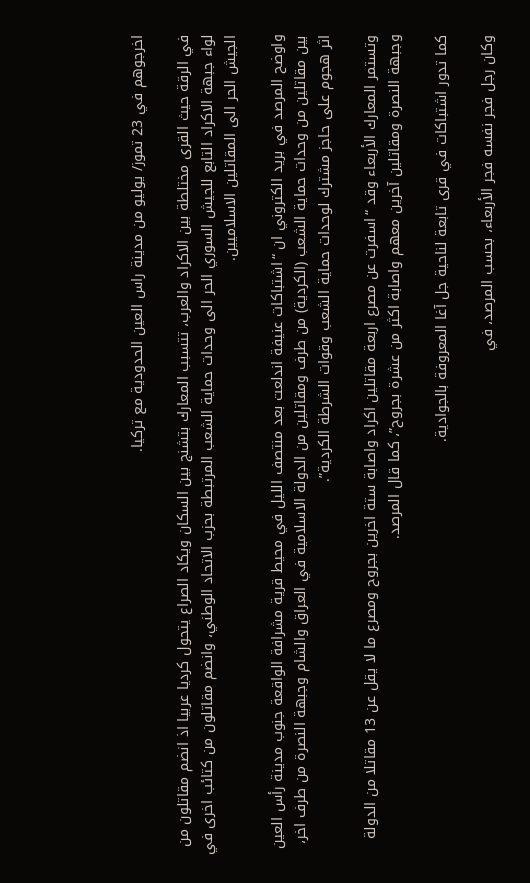اخرجوهم في 23 تموز/ يوليو من مدينة راس العين الحدودية مع تركيا.

في الرقة حيث القرى مختلطة بين الاكراد والعرب، تتسبب المعارك بتشنج بين السكان ويكاد الصراع يتحول كرديا عربيا اذ انضم مقاتلون من لواء جبهة الاكراد التابع للجيش السوري الحر الى وحدات حماية الشعب المرتبطة بحزب الاتحاد الوطني، وانضم مقاتلون من كتائب اخرى في الجيش الحر الى المقاتلين الاسلاميين.

واوضح المرصد في بريد الكتروني ان “اشتباكات عنيفة اندلعت بعد منتصف الليل في محيط قرية مشرافة الواقعة جنوب مدينة رأس العين بين مقاتلين من وحدات حماية الشعب (الكردية) من طرف ومقاتلين من الدولة الاسلامية في العراق والشام وجبهة النصرة من طرف اخر، اثر هجوم على حاجز مشترك لوحدات حماية الشعب وقوات الشرطة الكردية”.

وتستمر المعارك الأربعاء وقد “اسفرت عن مصرع اربعة مقاتلين اكراد واصابة ستة اخرين بجروح ومصرع ما لا يقل عن 13 مقاتلا من الدولة وجبهة النصرة ومقاتلين آخرين معهم واصابة اكثر من عشرة بجروح”، كما قال المرصد.

كما تدور اشتباكات في قرى تابعة لناحية جل آغا المعروفة بالجوادية.

وكان رجل فجر نفسه فجر الأربعاء، بحسب المرصد، في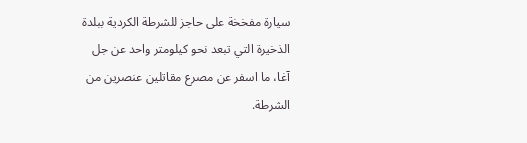سيارة مفخخة على حاجز للشرطة الكردية ببلدة الذخيرة التي تبعد نحو كيلومتر واحد عن جل آغا، ما اسفر عن مصرع مقاتلين عنصرين من الشرطة.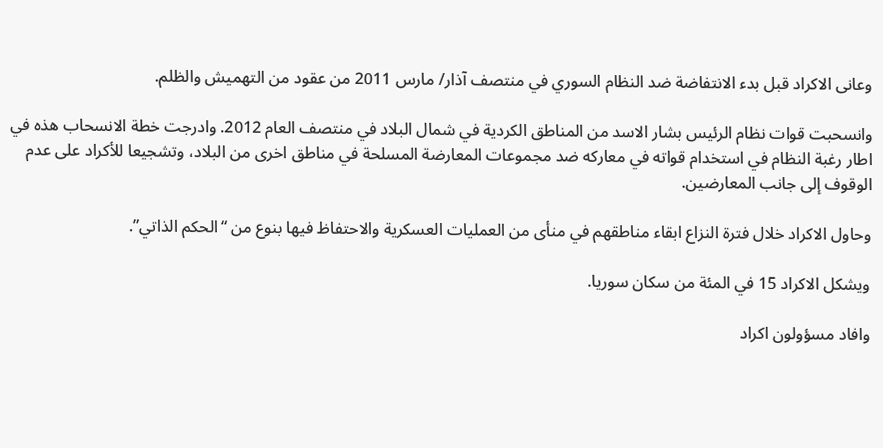وعانى الاكراد قبل بدء الانتفاضة ضد النظام السوري في منتصف آذار/ مارس 2011 من عقود من التهميش والظلم.

وانسحبت قوات نظام الرئيس بشار الاسد من المناطق الكردية في شمال البلاد في منتصف العام 2012. وادرجت خطة الانسحاب هذه في اطار رغبة النظام في استخدام قواته في معاركه ضد مجموعات المعارضة المسلحة في مناطق اخرى من البلاد، وتشجيعا للأكراد على عدم الوقوف إلى جانب المعارضين.

وحاول الاكراد خلال فترة النزاع ابقاء مناطقهم في منأى من العمليات العسكرية والاحتفاظ فيها بنوع من “الحكم الذاتي”.

ويشكل الاكراد 15 في المئة من سكان سوريا.

وافاد مسؤولون اكراد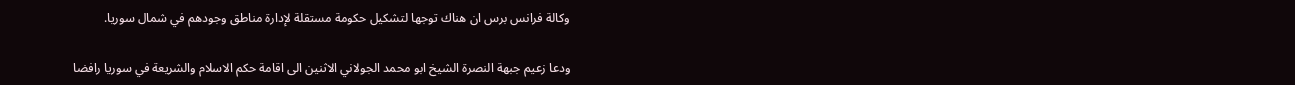وكالة فرانس برس ان هناك توجها لتشكيل حكومة مستقلة لإدارة مناطق وجودهم في شمال سوريا.

ودعا زعيم جبهة النصرة الشيخ ابو محمد الجولاني الاثنين الى اقامة حكم الاسلام والشريعة في سوريا رافضا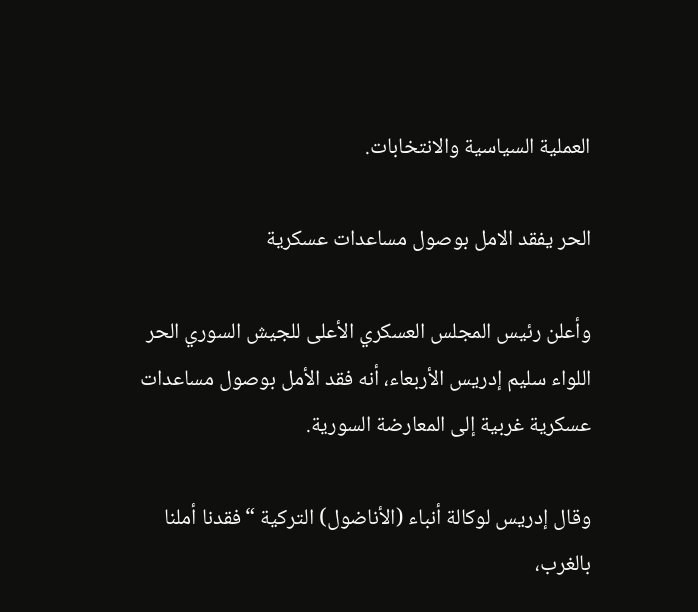العملية السياسية والانتخابات.

الحر يفقد الامل بوصول مساعدات عسكرية

وأعلن رئيس المجلس العسكري الأعلى للجيش السوري الحر اللواء سليم إدريس الأربعاء، أنه فقد الأمل بوصول مساعدات عسكرية غربية إلى المعارضة السورية.

وقال إدريس لوكالة أنباء (الأناضول) التركية “فقدنا أملنا بالغرب،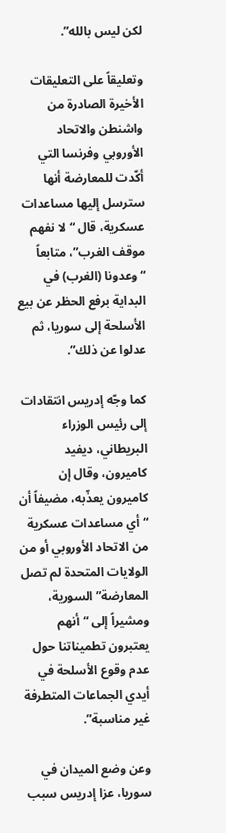لكن ليس بالله”.

وتعليقاً على التعليقات الأخيرة الصادرة من واشنطن والاتحاد الأوروبي وفرنسا التي أكّدت للمعارضة أنها سترسل إليها مساعدات عسكرية، قال “لا نفهم موقف الغرب”، متابعاً “وعدونا (الغرب) في البداية برفع الحظر عن بيع الأسلحة إلى سوريا، ثم عدلوا عن ذلك”.

كما وجّه إدريس انتقادات إلى رئيس الوزراء البريطاني، ديفيد كاميرون، وقال إن كاميرون يعذّبه، مضيفاً أن “أي مساعدات عسكرية من الاتحاد الأوروبي أو من الولايات المتحدة لم تصل المعارضة” السورية، ومشيراً إلى “أنهم يعتبرون تطميناتنا حول عدم وقوع الأسلحة في أيدي الجماعات المتطرفة غير مناسبة”.

وعن وضع الميدان في سوريا، عزا إدريس سبب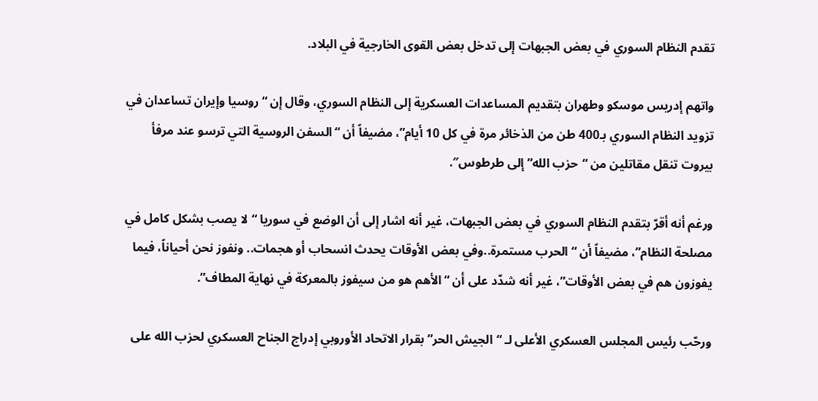تقدم النظام السوري في بعض الجبهات إلى تدخل بعض القوى الخارجية في البلاد.

واتهم إدريس موسكو وطهران بتقديم المساعدات العسكرية إلى النظام السوري، وقال إن “روسيا وإيران تساعدان في تزويد النظام السوري بـ400 طن من الذخائر مرة في كل 10 أيام”، مضيفاً أن “السفن الروسية التي ترسو عند مرفأ بيروت تنقل مقاتلين من “حزب الله” إلى طرطوس″.

ورغم أنه أقرّ بتقدم النظام السوري في بعض الجبهات، غير أنه اشار إلى أن الوضع في سوريا “لا يصب بشكل كامل في مصلحة النظام”، مضيفاً أن “الحرب مستمرة..وفي بعض الأوقات يحدث انسحاب أو هجمات.. ونفوز نحن أحياناً، فيما يفوزون هم في بعض الأوقات”، غير أنه شدّد على أن “الأهم هو من سيفوز بالمعركة في نهاية المطاف”.

ورحّب رئيس المجلس العسكري الأعلى لـ “الجيش الحر” بقرار الاتحاد الأوروبي إدراج الجناح العسكري لحزب الله على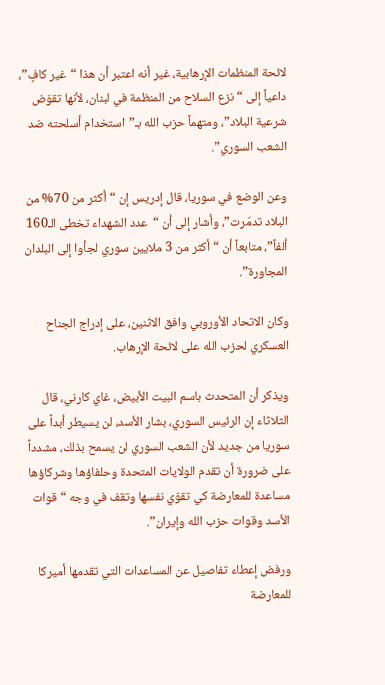لائحة المنظمات الإرهابية، غير أنه اعتبر أن هذا “غير كافٍ”، داعياً إلى “نزع السلاح من المنظمة في لبنان، لأنها تقوّض شرعية البلاد”، ومتهماً حزب الله بـ”استخدام أسلحته ضد الشعب السوري”.

وعن الوضع في سوريا، قال إدريس إن “أكثر من 70% من البلاد تدمّرت”، وأشار إلى أن “عدد الشهداء تخطى الـ160 ألفاً”، متابعاً أن “أكثر من 3 ملايين سوري لجأوا إلى البلدان المجاورة”.

وكان الاتحاد الأوروبي وافق الاثنين، على إدراج الجناح العسكري لحزب الله على لائحة الإرهاب.

ويذكر أن المتحدث باسم البيت الأبيض، غاي كارني، قال الثلاثاء إن الرئيس السوري، بشار الأسد، لن يسيطر أبداً على سوريا من جديد لأن الشعب السوري لن يسمح بذلك، مشدداً على ضرورة أن تقدم الولايات المتحدة وحلفاؤها وشركاؤها مساعدة للمعارضة كي تقوّي نفسها وتقف في وجه “قوات الأسد وقوات حزب الله وإيران”.

ورفض إعطاء تفاصيل عن المساعدات التي تقدمها أميركا للمعارضة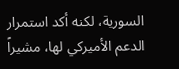السورية، لكنه أكد استمرار الدعم الأميركي لها، مشيراً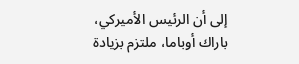إلى أن الرئيس الأميركي، باراك أوباما، ملتزم بزيادة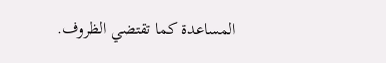المساعدة كما تقتضي الظروف.